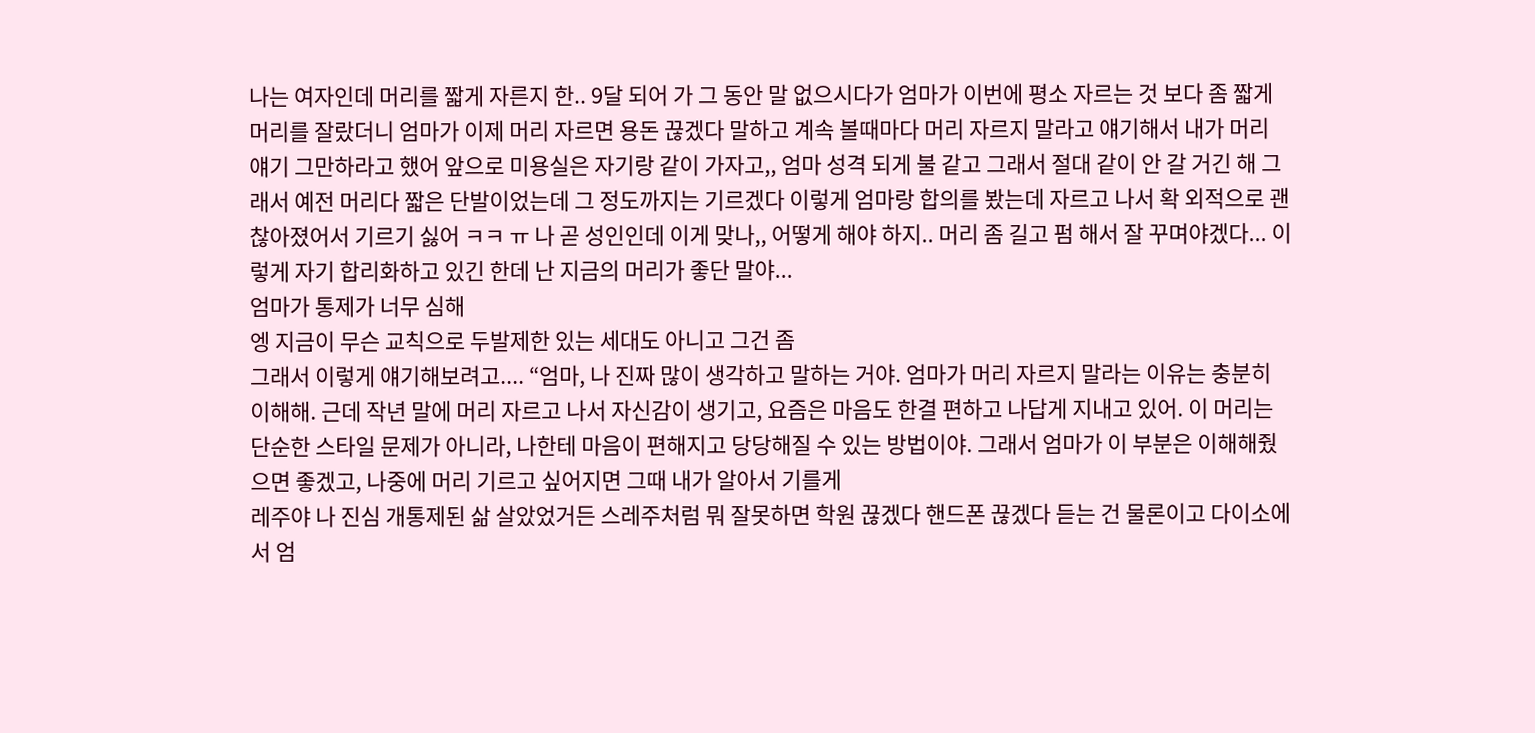나는 여자인데 머리를 짧게 자른지 한.. 9달 되어 가 그 동안 말 없으시다가 엄마가 이번에 평소 자르는 것 보다 좀 짧게 머리를 잘랐더니 엄마가 이제 머리 자르면 용돈 끊겠다 말하고 계속 볼때마다 머리 자르지 말라고 얘기해서 내가 머리 얘기 그만하라고 했어 앞으로 미용실은 자기랑 같이 가자고,, 엄마 성격 되게 불 같고 그래서 절대 같이 안 갈 거긴 해 그래서 예전 머리다 짧은 단발이었는데 그 정도까지는 기르겠다 이렇게 엄마랑 합의를 봤는데 자르고 나서 확 외적으로 괜찮아졌어서 기르기 싫어 ㅋㅋ ㅠ 나 곧 성인인데 이게 맞나,, 어떻게 해야 하지.. 머리 좀 길고 펌 해서 잘 꾸며야겠다... 이렇게 자기 합리화하고 있긴 한데 난 지금의 머리가 좋단 말야...
엄마가 통제가 너무 심해
엥 지금이 무슨 교칙으로 두발제한 있는 세대도 아니고 그건 좀
그래서 이렇게 얘기해보려고.... “엄마, 나 진짜 많이 생각하고 말하는 거야. 엄마가 머리 자르지 말라는 이유는 충분히 이해해. 근데 작년 말에 머리 자르고 나서 자신감이 생기고, 요즘은 마음도 한결 편하고 나답게 지내고 있어. 이 머리는 단순한 스타일 문제가 아니라, 나한테 마음이 편해지고 당당해질 수 있는 방법이야. 그래서 엄마가 이 부분은 이해해줬으면 좋겠고, 나중에 머리 기르고 싶어지면 그때 내가 알아서 기를게
레주야 나 진심 개통제된 삶 살았었거든 스레주처럼 뭐 잘못하면 학원 끊겠다 핸드폰 끊겠다 듣는 건 물론이고 다이소에서 엄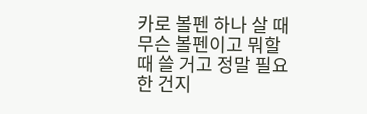카로 볼펜 하나 살 때 무슨 볼펜이고 뭐할 때 쓸 거고 정말 필요한 건지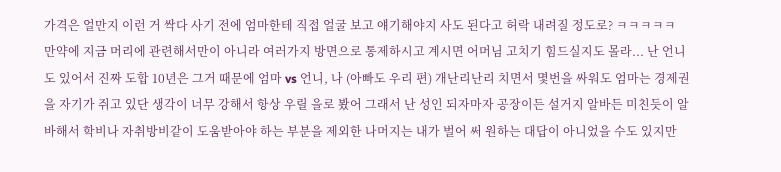가격은 얼만지 이런 거 싹다 사기 전에 엄마한테 직접 얼굴 보고 얘기해야지 사도 된다고 허락 내려질 정도로? ㅋㅋㅋㅋㅋ 만약에 지금 머리에 관련해서만이 아니라 여러가지 방면으로 통제하시고 계시면 어머님 고치기 힘드실지도 몰라... 난 언니도 있어서 진짜 도합 10년은 그거 때문에 엄마 vs 언니, 나 (아빠도 우리 편) 개난리난리 치면서 몇번을 싸워도 엄마는 경제권을 자기가 쥐고 있단 생각이 너무 강해서 항상 우릴 을로 봤어 그래서 난 성인 되자마자 공장이든 설거지 알바든 미친듯이 알바해서 학비나 자취방비같이 도움받아야 하는 부분을 제외한 나머지는 내가 벌어 써 원하는 대답이 아니었을 수도 있지만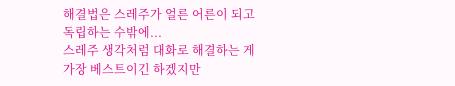해결법은 스레주가 얼른 어른이 되고 독립하는 수밖에...
스레주 생각처럼 대화로 해결하는 게 가장 베스트이긴 하겠지만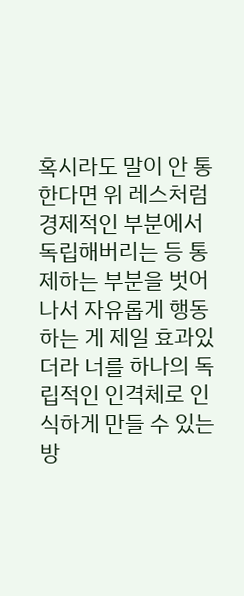혹시라도 말이 안 통한다면 위 레스처럼 경제적인 부분에서 독립해버리는 등 통제하는 부분을 벗어나서 자유롭게 행동하는 게 제일 효과있더라 너를 하나의 독립적인 인격체로 인식하게 만들 수 있는 방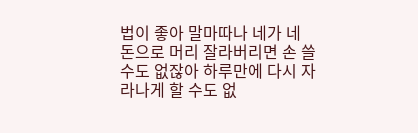법이 좋아 말마따나 네가 네 돈으로 머리 잘라버리면 손 쓸 수도 없잖아 하루만에 다시 자라나게 할 수도 없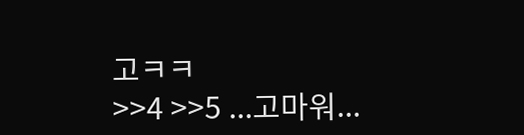고ㅋㅋ
>>4 >>5 ...고마워...